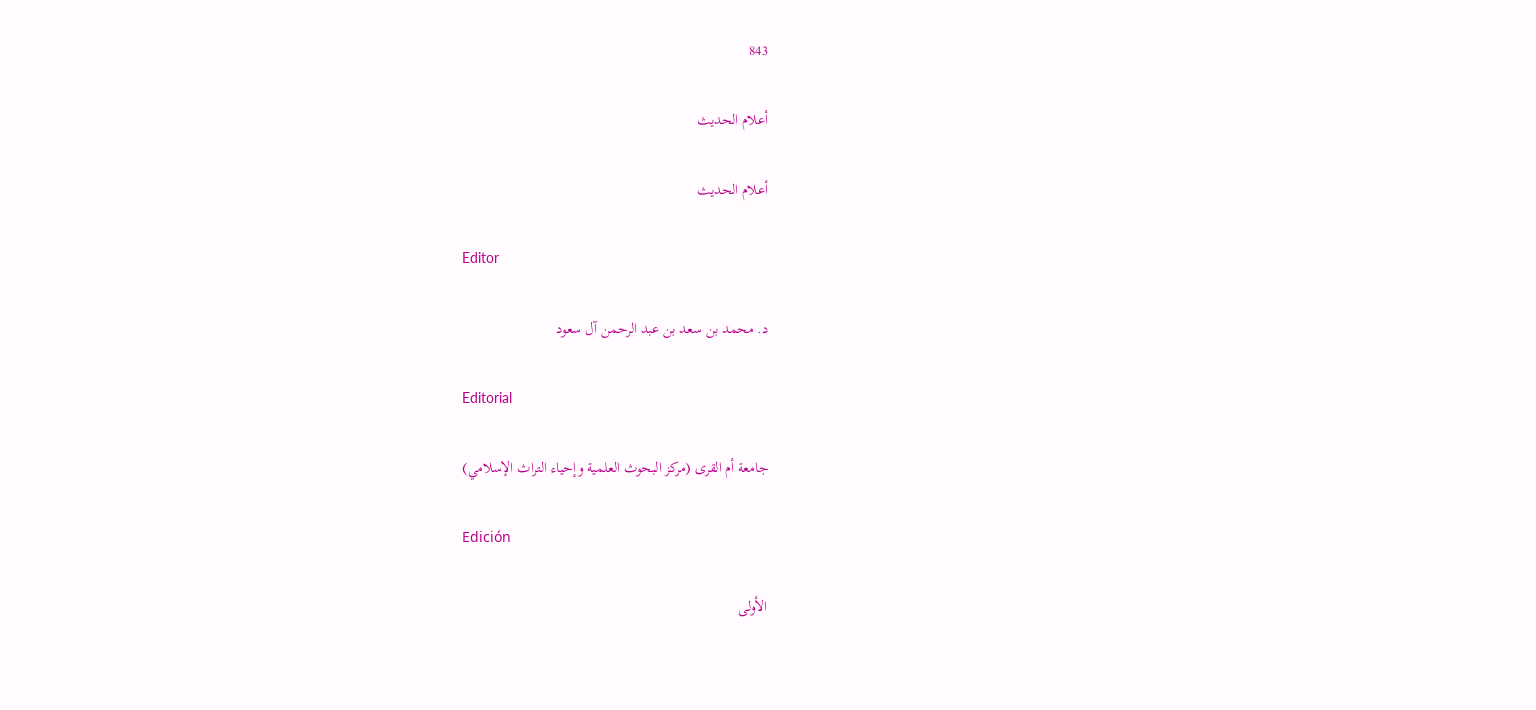843

أعلام الحديث

أعلام الحديث

Editor

د. محمد بن سعد بن عبد الرحمن آل سعود

Editorial

جامعة أم القرى (مركز البحوث العلمية وإحياء التراث الإسلامي)

Edición

الأولى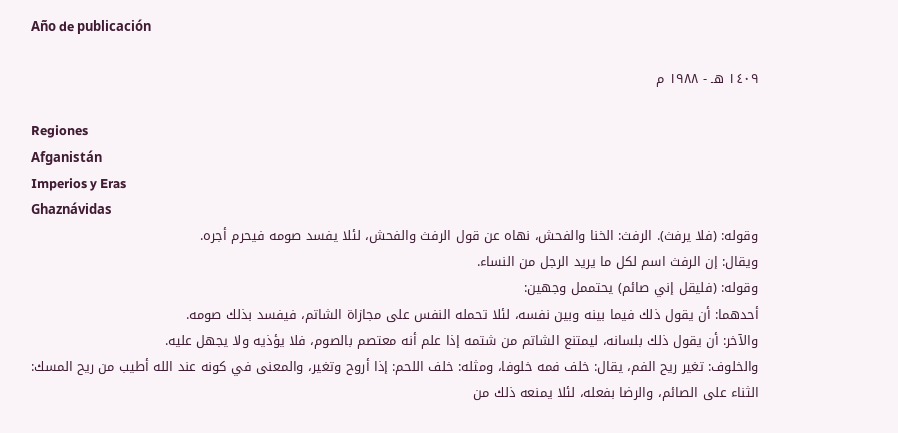Año de publicación

١٤٠٩ هـ - ١٩٨٨ م

Regiones
Afganistán
Imperios y Eras
Ghaznávidas
وقوله: (فلا يرفث). الرفث: الخنا والفحش، نهاه عن قول الرفث والفحش، لئلا يفسد صومه فيحرم أجره.
ويقال: إن الرفث اسم لكل ما يريد الرجل من النساء.
وقوله: (فليقل إني صائم) يحتممل وجهين:
أحدهما: أن يقول ذلك فيما بينه وبين نفسه، لئلا تحمله النفس على مجازاة الشاتم، فيفسد بذلك صومه.
والآخر: أن يقول ذلك بلسانه، ليمتنع الشاتم من شتمه إذا علم أنه معتصم بالصوم، فلا يؤذيه ولا يجهل عليه.
والخلوف: تغير ريح الفم، يقال: خلف فمه خلوفا، ومثله: خلف اللحم: إذا أروح وتغير، والمعنى في كونه عند الله أطيب من ريح المسك: الثناء على الصائم، والرضا بفعله، لئلا يمنعه ذلك من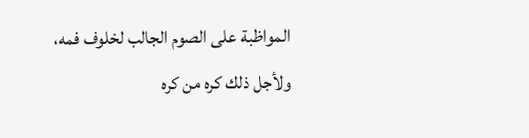المواظبة على الصوم الجالب لخلوف فمه، ولأجل ذلك كره من كره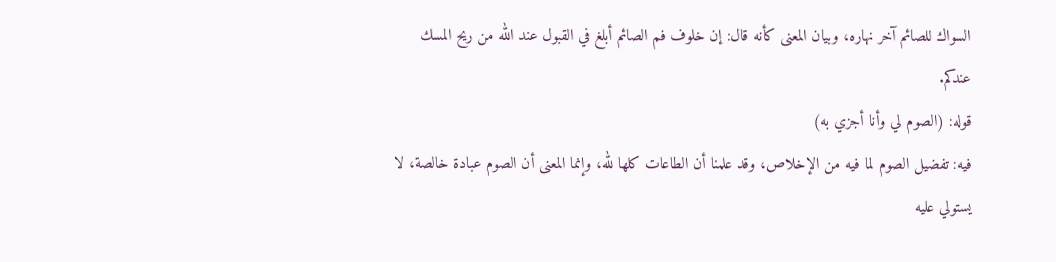السواك للصائم آخر نهاره، وبيان المعنى كأنه قال: إن خلوف فم الصائم أبلغ في القبول عند الله من ريح المسك عندكم.
قوله: (الصوم لي وأنا أجزي به)
فيه: تفضيل الصوم لما فيه من الإخلاص، وقد علمنا أن الطاعات كلها لله، وإنما المعنى أن الصوم عبادة خالصة، لا يستولي عليه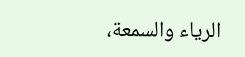الرياء والسمعة،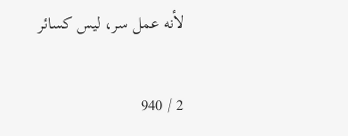لأنه عمل سر، ليس كسائر

2 / 940